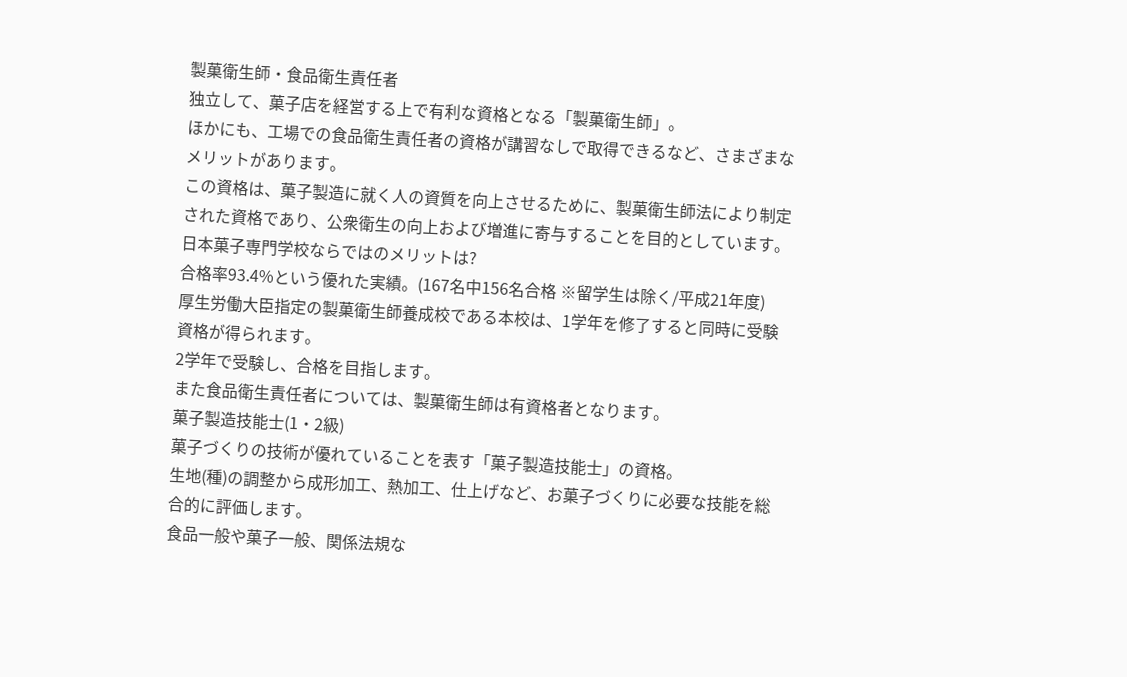製菓衛生師・食品衛生責任者
独立して、菓子店を経営する上で有利な資格となる「製菓衛生師」。
ほかにも、工場での食品衛生責任者の資格が講習なしで取得できるなど、さまざまなメリットがあります。
この資格は、菓子製造に就く人の資質を向上させるために、製菓衛生師法により制定された資格であり、公衆衛生の向上および増進に寄与することを目的としています。
日本菓子専門学校ならではのメリットは?
合格率93.4%という優れた実績。(167名中156名合格 ※留学生は除く/平成21年度)
厚生労働大臣指定の製菓衛生師養成校である本校は、1学年を修了すると同時に受験資格が得られます。
2学年で受験し、合格を目指します。
また食品衛生責任者については、製菓衛生師は有資格者となります。
菓子製造技能士(1・2級)
菓子づくりの技術が優れていることを表す「菓子製造技能士」の資格。
生地(種)の調整から成形加工、熱加工、仕上げなど、お菓子づくりに必要な技能を総合的に評価します。
食品一般や菓子一般、関係法規な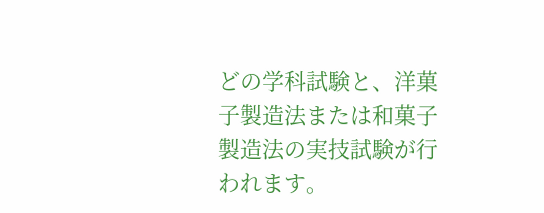どの学科試験と、洋菓子製造法または和菓子製造法の実技試験が行われます。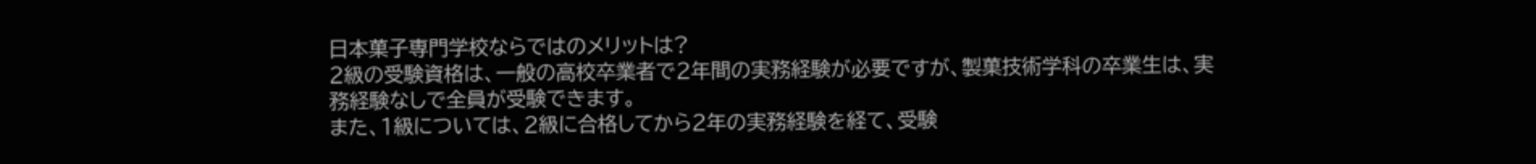日本菓子専門学校ならではのメリットは?
2級の受験資格は、一般の高校卒業者で2年間の実務経験が必要ですが、製菓技術学科の卒業生は、実務経験なしで全員が受験できます。
また、1級については、2級に合格してから2年の実務経験を経て、受験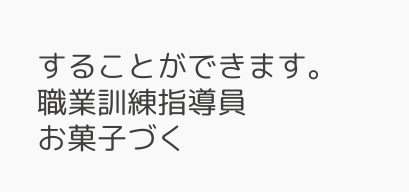することができます。
職業訓練指導員
お菓子づく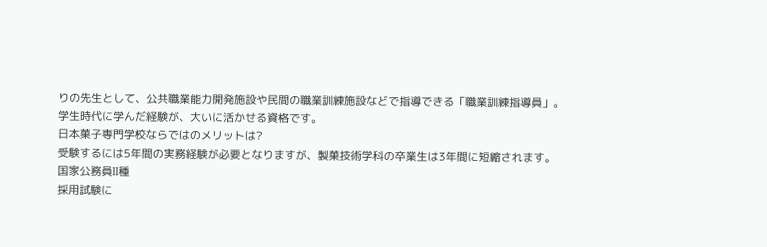りの先生として、公共職業能力開発施設や民間の職業訓練施設などで指導できる「職業訓練指導員」。
学生時代に学んだ経験が、大いに活かせる資格です。
日本菓子専門学校ならではのメリットは?
受験するには5年間の実務経験が必要となりますが、製菓技術学科の卒業生は3年間に短縮されます。
国家公務員II種
採用試験に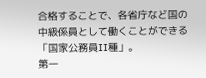合格することで、各省庁など国の中級係員として働くことができる「国家公務員II種」。
第一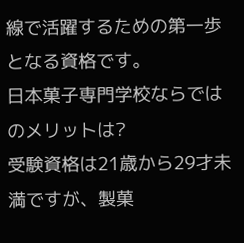線で活躍するための第一歩となる資格です。
日本菓子専門学校ならではのメリットは?
受験資格は21歳から29才未満ですが、製菓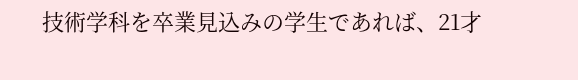技術学科を卒業見込みの学生であれば、21才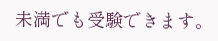未満でも受験できます。